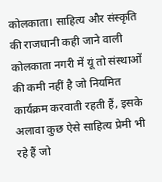कोलकाता। साहित्य और संस्कृति की राजधानी कही जाने वाली कोलकाता नगरी में यूं तो संस्थाओं की कमी नहीं है जो नियमित कार्यक्रम करवाती रहती हैं, इसके अलावा कुछ ऐसे साहित्य प्रेमी भी रहे हैं जो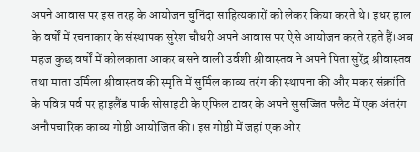अपने आवास पर इस तरह के आयोजन चुनिंदा साहित्यकारों को लेकर किया करते थे। इधर हाल के वर्षों में रचनाकार के संस्थापक सुरेश चौधरी अपने आवास पर ऐसे आयोजन करते रहते हैं।अब महज कुछ वर्षों में कोलकाता आकर बसने वाली उर्वशी श्रीवास्तव ने अपने पिता सुरेंद्र श्रीवास्तव तथा माता उर्मिला श्रीवास्तव की स्मृति में सुर्मिल काव्य तरंग की स्थापना की और मकर संक्रांति के पवित्र पर्व पर हाइलैंड पार्क सोसाइटी के एफिल टावर के अपने सुसज्जित फ्लैट में एक अंतरंग अनौपचारिक काव्य गोष्ठी आयोजित की। इस गोष्ठी में जहां एक ओर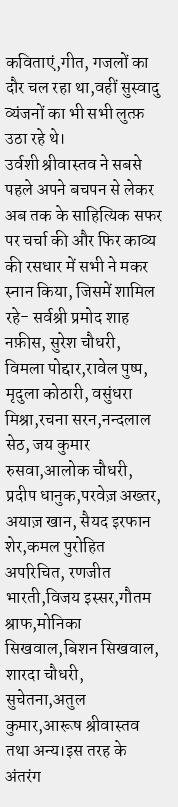कविताएं,गीत, गजलों का दौर चल रहा था,वहीं सुस्वादु व्यंजनों का भी सभी लुत्फ़ उठा रहे थे।
उर्वशी श्रीवास्तव ने सबसे पहले अपने बचपन से लेकर अब तक के साहित्यिक सफर पर चर्चा की और फिर काव्य की रसधार में सभी ने मकर स्नान किया, जिसमें शामिल रहे- सर्वश्री प्रमोद शाह नफ़ीस, सुरेश चौधरी, विमला पोद्दार,रावेल पुष्प, मृदुला कोठारी, वसुंधरा मिश्रा,रचना सरन,नन्दलाल सेठ, जय कुमार रुसवा,आलोक चौधरी, प्रदीप धानुक,परवेज़ अख्तर, अयाज़ खान, सैयद इरफान शेर,कमल पुरोहित अपरिचित, रणजीत भारती,विजय इस्सर,गौतम श्राफ,मोनिका सिखवाल,बिशन सिखवाल, शारदा चौधरी, सुचेतना,अतुल कुमार,आरूष श्रीवास्तव तथा अन्य।इस तरह के अंतरंग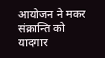आयोजन ने मकर संक्रान्ति को यादगार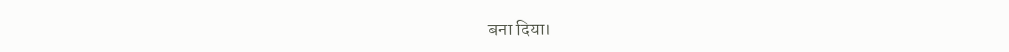बना दिया।